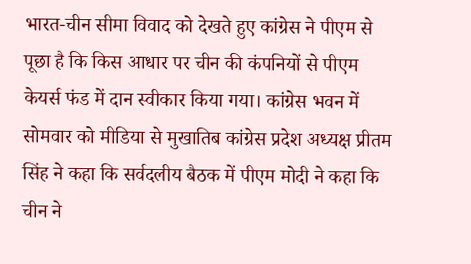भारत-चीन सीमा विवाद को देखते हुए कांग्रेस ने पीएम से पूछा है कि किस आधार पर चीन की कंपनियों से पीएम केयर्स फंड में दान स्वीकार किया गया। कांग्रेस भवन में सोमवार को मीडिया से मुखातिब कांग्रेस प्रदेश अध्यक्ष प्रीतम सिंह ने कहा कि सर्वदलीय बैठक में पीएम मोदी ने कहा कि चीन ने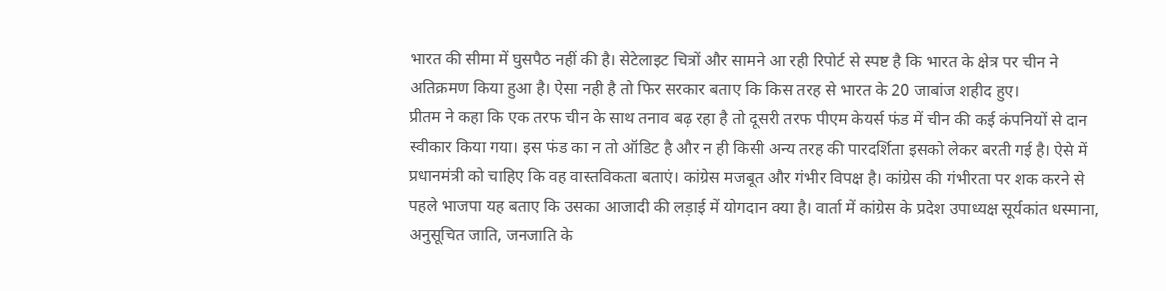भारत की सीमा में घुसपैठ नहीं की है। सेटेलाइट चित्रों और सामने आ रही रिपोर्ट से स्पष्ट है कि भारत के क्षेत्र पर चीन ने अतिक्रमण किया हुआ है। ऐसा नही है तो फिर सरकार बताए कि किस तरह से भारत के 20 जाबांज शहीद हुए।
प्रीतम ने कहा कि एक तरफ चीन के साथ तनाव बढ़ रहा है तो दूसरी तरफ पीएम केयर्स फंड में चीन की कई कंपनियों से दान स्वीकार किया गया। इस फंड का न तो ऑडिट है और न ही किसी अन्य तरह की पारदर्शिता इसको लेकर बरती गई है। ऐसे में प्रधानमंत्री को चाहिए कि वह वास्तविकता बताएं। कांग्रेस मजबूत और गंभीर विपक्ष है। कांग्रेस की गंभीरता पर शक करने से पहले भाजपा यह बताए कि उसका आजादी की लड़ाई में योगदान क्या है। वार्ता में कांग्रेस के प्रदेश उपाध्यक्ष सूर्यकांत धस्माना, अनुसूचित जाति, जनजाति के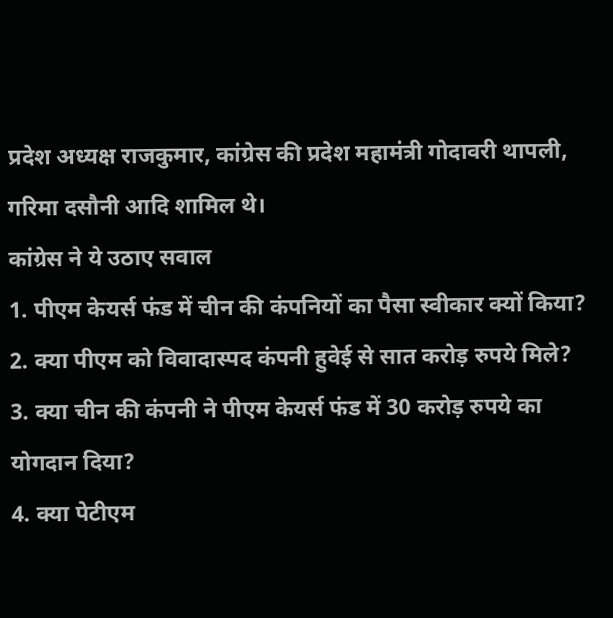प्रदेश अध्यक्ष राजकुमार, कांग्रेस की प्रदेश महामंत्री गोदावरी थापली, गरिमा दसौनी आदि शामिल थे।
कांग्रेस ने ये उठाए सवाल
1. पीएम केयर्स फंड में चीन की कंपनियों का पैसा स्वीकार क्यों किया?
2. क्या पीएम को विवादास्पद कंपनी हुवेई से सात करोड़ रुपये मिले?
3. क्या चीन की कंपनी ने पीएम केयर्स फंड में 30 करोड़ रुपये का योगदान दिया?
4. क्या पेटीएम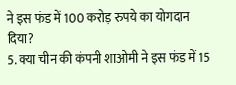ने इस फंड में 100 करोड़ रुपये का योगदान दिया?
5. क्या चीन की कंपनी शाओमी ने इस फंड में 15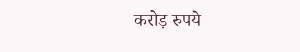करोड़ रुपये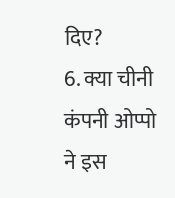दिए?
6. क्या चीनी कंपनी ओप्पो ने इस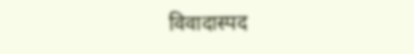विवादास्पद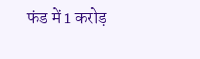फंड में 1 करोड़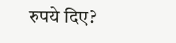रुपये दिए?